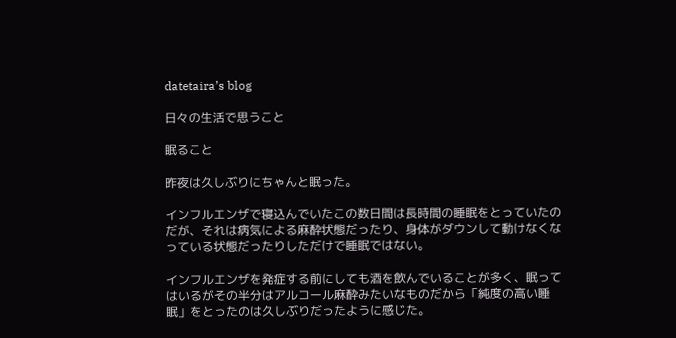datetaira’s blog

日々の生活で思うこと

眠ること

昨夜は久しぶりにちゃんと眠った。

インフルエンザで寝込んでいたこの数日間は長時間の睡眠をとっていたのだが、それは病気による麻酔状態だったり、身体がダウンして動けなくなっている状態だったりしただけで睡眠ではない。

インフルエンザを発症する前にしても酒を飲んでいることが多く、眠ってはいるがその半分はアルコール麻酔みたいなものだから「純度の高い睡眠」をとったのは久しぶりだったように感じた。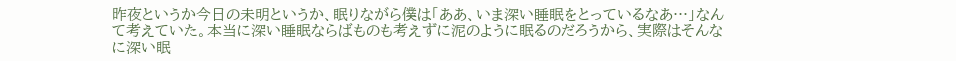昨夜というか今日の未明というか、眠りながら僕は「ああ、いま深い睡眠をとっているなあ…」なんて考えていた。本当に深い睡眠ならばものも考えずに泥のように眠るのだろうから、実際はそんなに深い眠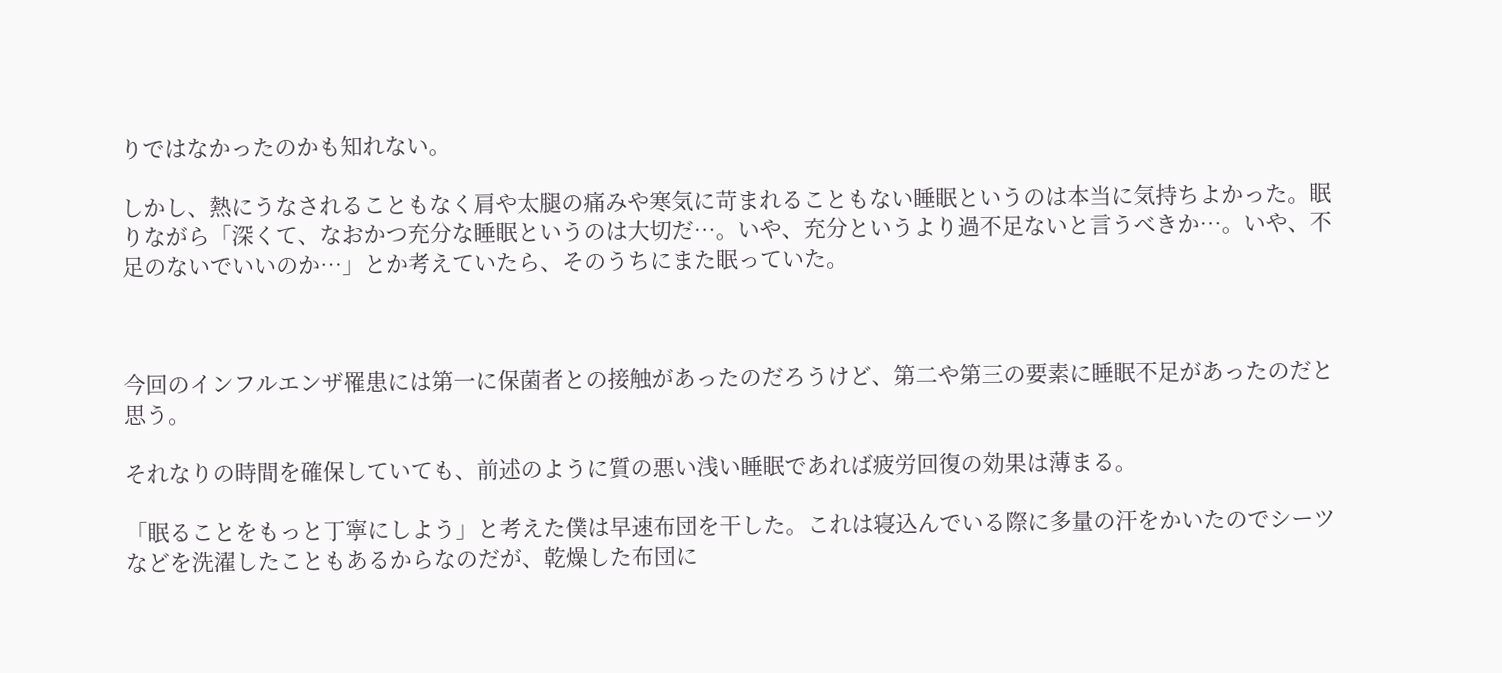りではなかったのかも知れない。

しかし、熱にうなされることもなく肩や太腿の痛みや寒気に苛まれることもない睡眠というのは本当に気持ちよかった。眠りながら「深くて、なおかつ充分な睡眠というのは大切だ…。いや、充分というより過不足ないと言うべきか…。いや、不足のないでいいのか…」とか考えていたら、そのうちにまた眠っていた。



今回のインフルエンザ罹患には第一に保菌者との接触があったのだろうけど、第二や第三の要素に睡眠不足があったのだと思う。

それなりの時間を確保していても、前述のように質の悪い浅い睡眠であれば疲労回復の効果は薄まる。

「眠ることをもっと丁寧にしよう」と考えた僕は早速布団を干した。これは寝込んでいる際に多量の汗をかいたのでシーツなどを洗濯したこともあるからなのだが、乾燥した布団に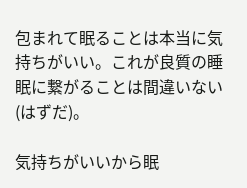包まれて眠ることは本当に気持ちがいい。これが良質の睡眠に繋がることは間違いない(はずだ)。

気持ちがいいから眠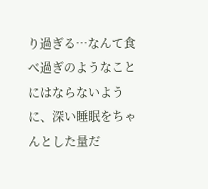り過ぎる…なんて食べ過ぎのようなことにはならないように、深い睡眠をちゃんとした量だ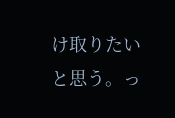け取りたいと思う。っ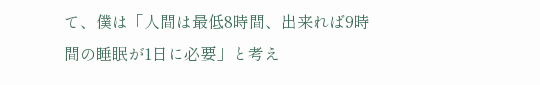て、僕は「人間は最低8時間、出来れば9時間の睡眠が1日に必要」と考え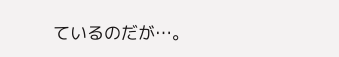ているのだが…。